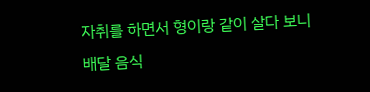자취를 하면서 형이랑 같이 살다 보니 배달 음식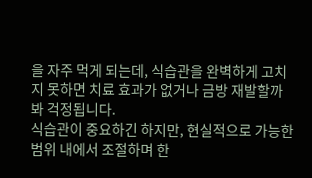을 자주 먹게 되는데, 식습관을 완벽하게 고치지 못하면 치료 효과가 없거나 금방 재발할까 봐 걱정됩니다.
식습관이 중요하긴 하지만, 현실적으로 가능한 범위 내에서 조절하며 한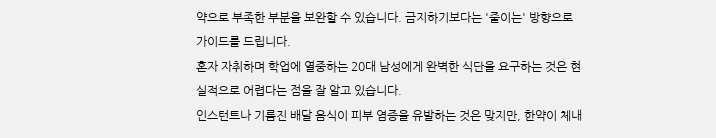약으로 부족한 부분을 보완할 수 있습니다. 금지하기보다는 '줄이는' 방향으로 가이드를 드립니다.
혼자 자취하며 학업에 열중하는 20대 남성에게 완벽한 식단을 요구하는 것은 현실적으로 어렵다는 점을 잘 알고 있습니다.
인스턴트나 기름진 배달 음식이 피부 염증을 유발하는 것은 맞지만, 한약이 체내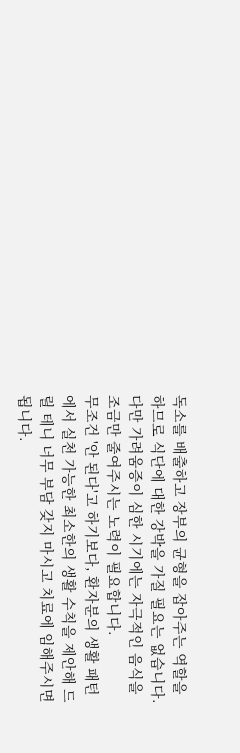독소를 배출하고 장부의 균형을 잡아주는 역할을 하므로 식단에 대한 강박을 가질 필요는 없습니다.
다만 가려움증이 심한 시기에는 자극적인 음식을 조금만 줄여주시는 노력이 필요합니다.
무조건 '안 된다'고 하기보다, 환자분의 생활 패턴에서 실천 가능한 최소한의 생활 수칙을 제안해 드릴 테니 너무 부담 갖지 마시고 치료에 임해주시면 됩니다.